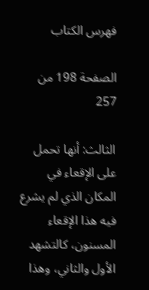فهرس الكتاب

الصفحة 198 من 257

الثالث: أنها تحمل على الإقعاء في المكان الذي لم يشرع فيه هذا الإقعاء المسنون، كالتشهد الأول والثاني، وهذا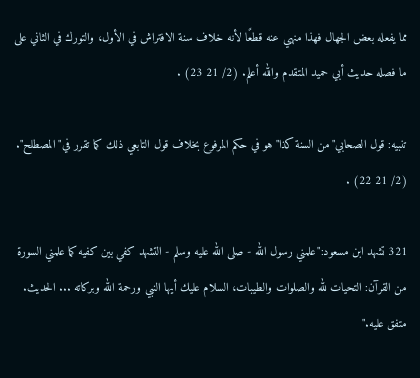مما يفعله بعض الجهال فهذا منهي عنه قطعًا لأنه خلاف سنة الافتراش في الأول، والتورك في الثاني على ما فصله حديث أبي حميد المتقدم والله أعلم. (2/ 21 23) .

تنبيه: قول الصحابي"من السنة كذا"هو في حكم المرفوع بخلاف قول التابعي ذلك كما تقرر في"المصطلح". (2/ 21 22) .

321 تشهد ابن مسعود:"علمني رسول الله - صلى الله عليه وسلم - التشهد كفي بين كفيه كما علمني السورة من القرآن: التحيات لله والصلوات والطيبات، السلام عليك أيها النبي ورحمة الله وبركاته ... الحديث. متفق عليه."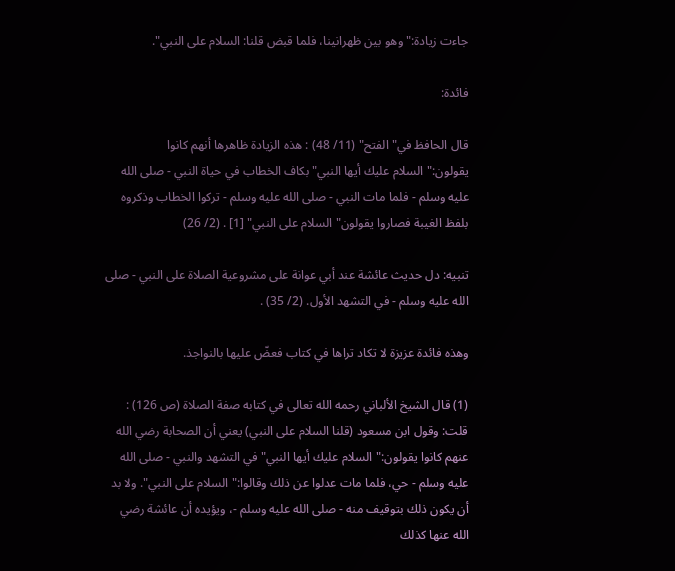جاءت زيادة:"وهو بين ظهرانينا، فلما قبض قلنا: السلام على النبي".

فائدة:

قال الحافظ في"الفتح" (11/ 48) : هذه الزيادة ظاهرها أنهم كانوا يقولون:"السلام عليك أيها النبي"بكاف الخطاب في حياة النبي - صلى الله عليه وسلم - فلما مات النبي - صلى الله عليه وسلم - تركوا الخطاب وذكروه بلفظ الغيبة فصاروا يقولون"السلام على النبي" [1] . (2/ 26)

تنبيه: دل حديث عائشة عند أبي عوانة على مشروعية الصلاة على النبي - صلى الله عليه وسلم - في التشهد الأول. (2/ 35) .

وهذه فائدة عزيزة لا تكاد تراها في كتاب فعضّ عليها بالنواجذ.

(1) قال الشيخ الألباني رحمه الله تعالى في كتابه صفة الصلاة (ص 126) : قلت: وقول ابن مسعود (قلنا السلام على النبي) يعني أن الصحابة رضي الله عنهم كانوا يقولون:"السلام عليك أيها النبي"في التشهد والنبي - صلى الله عليه وسلم - حي، فلما مات عدلوا عن ذلك وقالوا:"السلام على النبي". ولا بد أن يكون ذلك بتوقيف منه - صلى الله عليه وسلم -، ويؤيده أن عائشة رضي الله عنها كذلك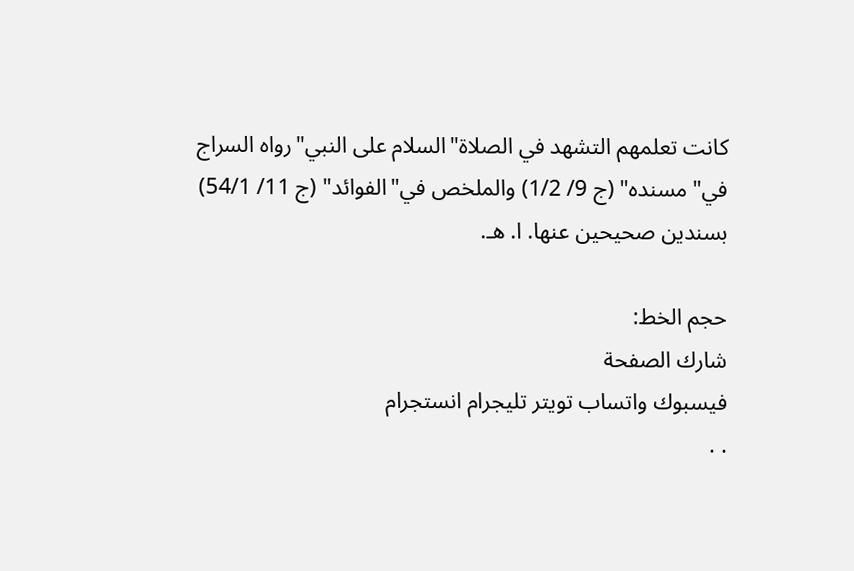كانت تعلمهم التشهد في الصلاة"السلام على النبي"رواه السراج في"مسنده" (ج 9/ 1/2) والملخص في"الفوائد" (ج 11/ 54/1) بسندين صحيحين عنها. ا. هـ.

حجم الخط:
شارك الصفحة
فيسبوك واتساب تويتر تليجرام انستجرام
. .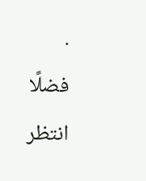.
فضلًا انتظر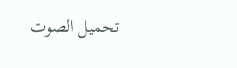تحميل الصوت